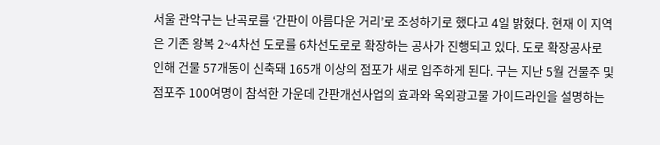서울 관악구는 난곡로를 ‘간판이 아름다운 거리’로 조성하기로 했다고 4일 밝혔다. 현재 이 지역은 기존 왕복 2~4차선 도로를 6차선도로로 확장하는 공사가 진행되고 있다. 도로 확장공사로 인해 건물 57개동이 신축돼 165개 이상의 점포가 새로 입주하게 된다. 구는 지난 5월 건물주 및 점포주 100여명이 참석한 가운데 간판개선사업의 효과와 옥외광고물 가이드라인을 설명하는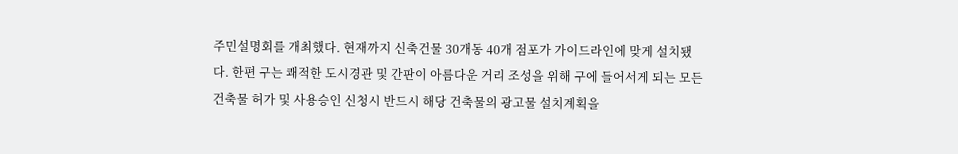주민설명회를 개최했다. 현재까지 신축건물 30개동 40개 점포가 가이드라인에 맞게 설치됐다. 한편 구는 쾌적한 도시경관 및 간판이 아름다운 거리 조성을 위해 구에 들어서게 되는 모든 건축물 허가 및 사용승인 신청시 반드시 해당 건축물의 광고물 설치계획을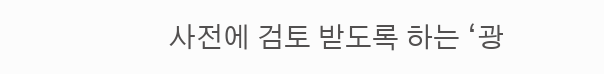사전에 검토 받도록 하는 ‘광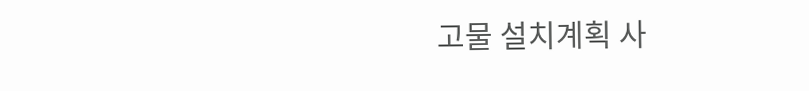고물 설치계획 사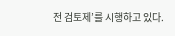전 검토제’를 시행하고 있다.